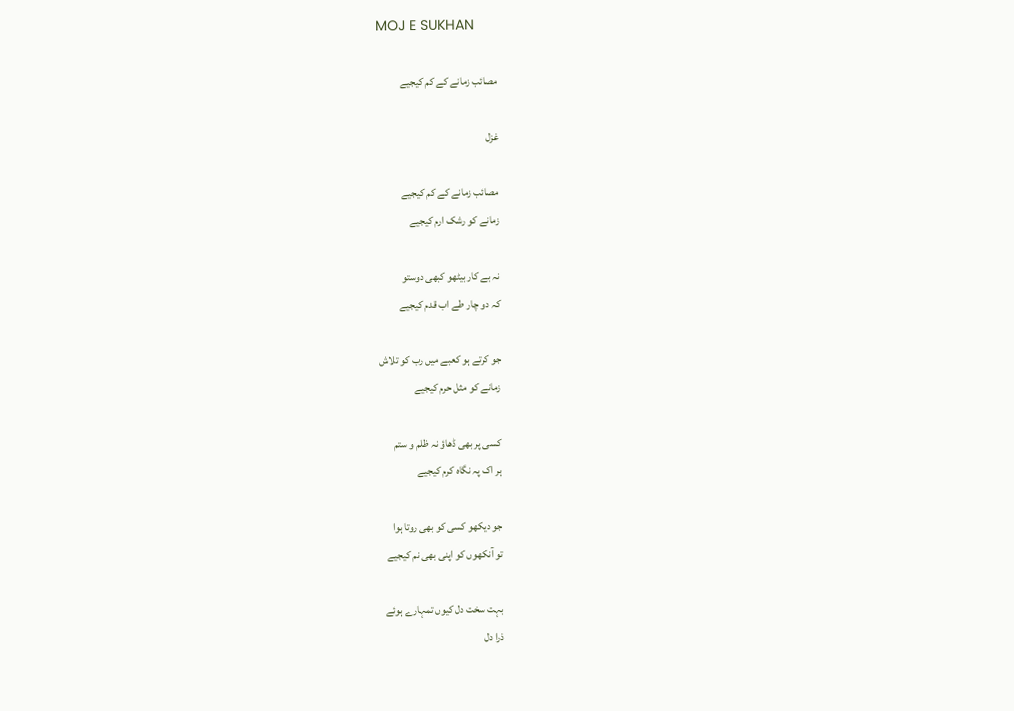MOJ E SUKHAN

مصائب زمانے کے کم کیجیے

غزل

مصائب زمانے کے کم کیجیے
زمانے کو رشک ارم کیجیے

نہ بے کار بیٹھو کبھی دوستو
کہ دو چار طے اب قدم کیجیے

جو کرتے ہو کعبے میں رب کو تلاش
زمانے کو مثل حرم کیجیے

کسی پر بھی ڈھاؤ نہ ظلم و ستم
ہر اک پہ نگاہ کرم کیجیے

جو دیکھو کسی کو بھی روتا ہوا
تو آنکھوں کو اپنی بھی نم کیجیے

بہت سخت دل کیوں تمہارے ہوئے
ذرا دل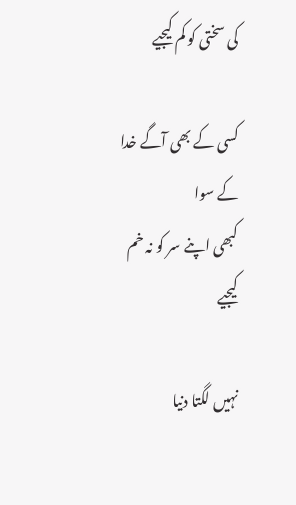کی سختی کو کم کیجیے

کسی کے بھی آگے خدا کے سوا
کبھی اپنے سر کو نہ خم کیجیے

نہیں لگتا دنیا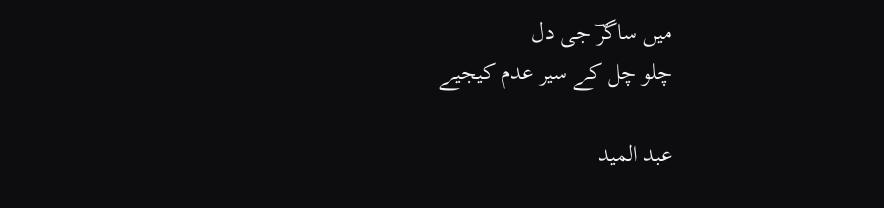میں ساگرؔ جی دل
چلو چل کے سیر عدم کیجیے

عبد المید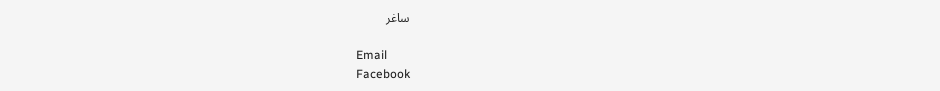ساغر

Email
Facebook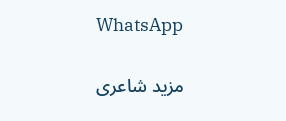WhatsApp

مزید شاعری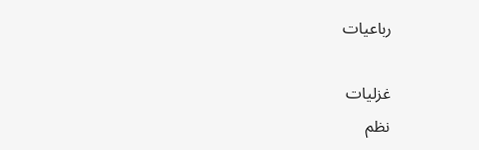رباعیات

غزلیات
نظم